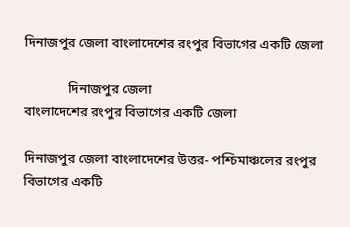দিনাজপুর জেলা বাংলাদেশের রংপুর বিভাগের একটি জেলা

             দিনাজপুর জেলা
বাংলাদেশের রংপুর বিভাগের একটি জেলা

দিনাজপুর জেলা বাংলাদেশের উত্তর- পশ্চিমাঞ্চলের রংপুর বিভাগের একটি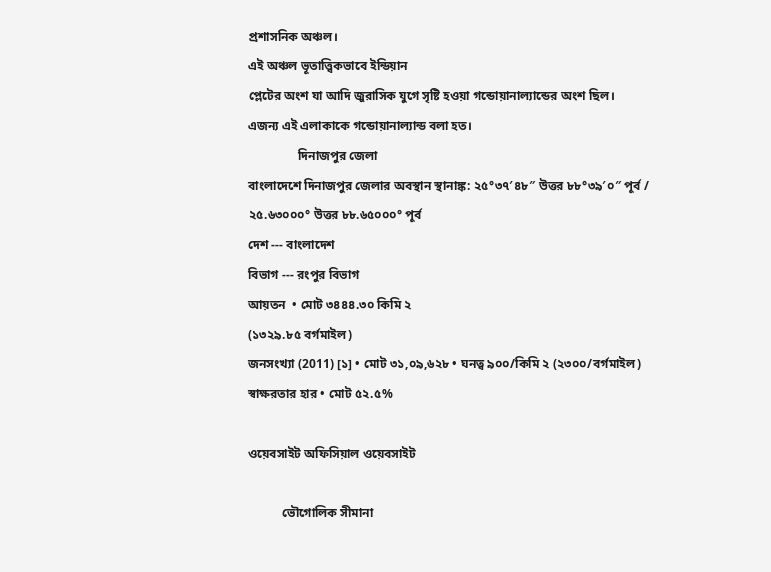প্রশাসনিক অঞ্চল।
এই অঞ্চল ভূতাত্ত্বিকভাবে ইন্ডিয়ান
প্লেটের অংশ যা আদি জুরাসিক যুগে সৃষ্টি হওয়া গন্ডোয়ানাল্যান্ডের অংশ ছিল।
এজন্য এই এলাকাকে গন্ডোয়ানাল্যান্ড বলা হত।
                দিনাজপুর জেলা
বাংলাদেশে দিনাজপুর জেলার অবস্থান স্থানাঙ্ক: ২৫°৩৭′৪৮″ উত্তর ৮৮°৩৯′০″ পূর্ব /
২৫.৬৩০০০° উত্তর ৮৮.৬৫০০০° পূর্ব
দেশ --- বাংলাদেশ
বিভাগ --- রংপুর বিভাগ
আয়তন  • মোট ৩৪৪৪.৩০ কিমি ২
(১৩২৯.৮৫ বর্গমাইল)
জনসংখ্যা (2011) [১] • মোট ৩১,০৯,৬২৮ • ঘনত্ব ৯০০/কিমি ২ (২৩০০/বর্গমাইল)
স্বাক্ষরতার হার • মোট ৫২.৫%

ওয়েবসাইট অফিসিয়াল ওয়েবসাইট

           ভৌগোলিক সীমানা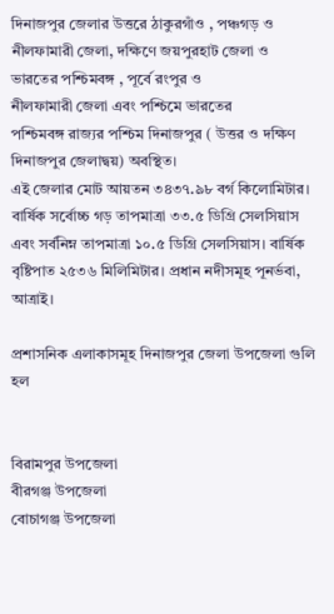দিনাজপুর জেলার উত্তরে ঠাকুরগাঁও , পঞ্চগড় ও নীলফামারী জেলা, দক্ষিণে জয়পুরহাট জেলা ও ভারতের পশ্চিমবঙ্গ , পূর্বে রংপুর ও
নীলফামারী জেলা এবং পশ্চিমে ভারতের
পশ্চিমবঙ্গ রাজ্যর পশ্চিম দিনাজপুর ( উত্তর ও দক্ষিণ দিনাজপুর জেলাদ্বয়) অবস্থিত।
এই জেলার মোট আয়তন ৩৪৩৭.৯৮ বর্গ কিলোমিটার।
বার্ষিক সর্বোচ্চ গড় তাপমাত্রা ৩৩.৫ ডিগ্রি সেলসিয়াস এবং সর্বনিম্ন তাপমাত্রা ১০.৫ ডিগ্রি সেলসিয়াস। বার্ষিক বৃষ্টিপাত ২৫৩৬ মিলিমিটার। প্রধান নদীসমূহ পূনর্ভবা, আত্রাই।

প্রশাসনিক এলাকাসমূহ দিনাজপুর জেলা উপজেলা গুলি হল


বিরামপুর উপজেলা
বীরগঞ্জ উপজেলা
বোচাগঞ্জ উপজেলা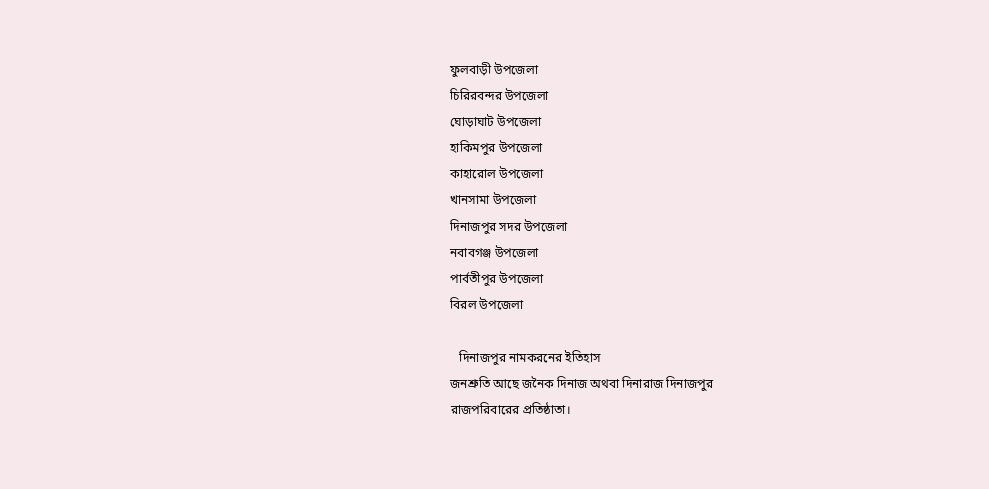ফুলবাড়ী উপজেলা
চিরিরবন্দর উপজেলা
ঘোড়াঘাট উপজেলা
হাকিমপুর উপজেলা
কাহারোল উপজেলা
খানসামা উপজেলা
দিনাজপুর সদর উপজেলা
নবাবগঞ্জ উপজেলা
পার্বতীপুর উপজেলা
বিরল উপজেলা

   দিনাজপুর নামকরনের ইতিহাস
জনশ্রুতি আছে জনৈক দিনাজ অথবা দিনারাজ দিনাজপুর
রাজপরিবারের প্রতিষ্ঠাতা।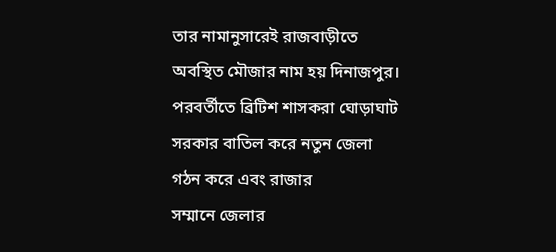তার নামানুসারেই রাজবাড়ীতে অবস্থিত মৌজার নাম হয় দিনাজপুর।
পরবর্তীতে ব্রিটিশ শাসকরা ঘোড়াঘাট সরকার বাতিল করে নতুন জেলা গঠন করে এবং রাজার
সম্মানে জেলার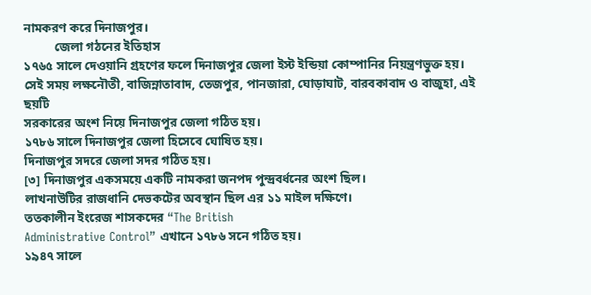নামকরণ করে দিনাজপুর।
          জেলা গঠনের ইতিহাস
১৭৬৫ সালে দেওয়ানি গ্রহণের ফলে দিনাজপুর জেলা ইস্ট ইন্ডিয়া কোম্পানির নিয়ন্ত্রণভুক্ত হয়।
সেই সময় লক্ষনৌতী, বাজিন্নাতাবাদ, তেজপুর, পানজারা, ঘোড়াঘাট, বারবকাবাদ ও বাজুহা, এই ছয়টি
সরকারের অংশ নিয়ে দিনাজপুর জেলা গঠিত হয়।
১৭৮৬ সালে দিনাজপুর জেলা হিসেবে ঘোষিত হয়।
দিনাজপুর সদরে জেলা সদর গঠিত হয়।
[৩] দিনাজপুর একসময়ে একটি নামকরা জনপদ পুন্দ্রবর্ধনের অংশ ছিল।
লাখনাউটির রাজধানি দেভকটের অবস্থান ছিল এর ১১ মাইল দক্ষিণে।
ততকালীন ইংরেজ শাসকদের “The British
Administrative Control” এখানে ১৭৮৬ সনে গঠিত হয়।
১৯৪৭ সালে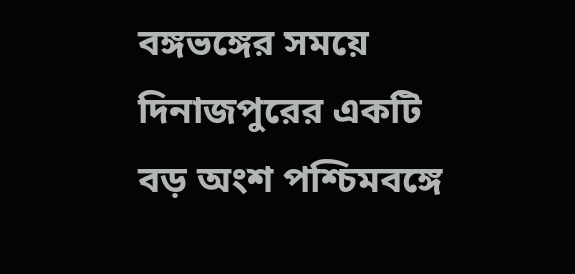বঙ্গভঙ্গের সময়ে
দিনাজপুরের একটি বড় অংশ পশ্চিমবঙ্গে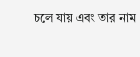চলে যায় এবং তার নাম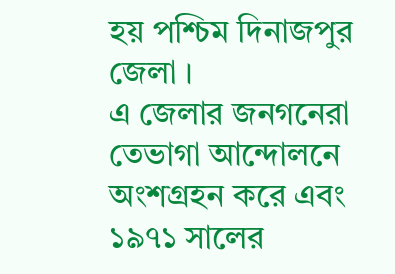হয় পশ্চিম দিনাজপুর জেলা ।
এ জেলার জনগনেরা তেভাগা আন্দোলনে অংশগ্রহন করে এবং ১৯৭১ সালের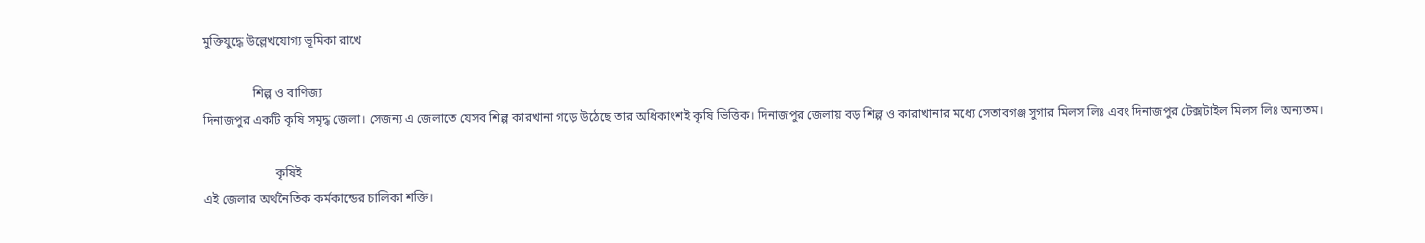মুক্তিযুদ্ধে উল্লেখযোগ্য ভূমিকা রাখে

                শিল্প ও বাণিজ্য
দিনাজপুর একটি কৃষি সমৃদ্ধ জেলা। সেজন্য এ জেলাতে যেসব শিল্প কারখানা গড়ে উঠেছে তার অধিকাংশই কৃষি ভিত্তিক। দিনাজপুর জেলায় বড় শিল্প ও কারাখানার মধ্যে সেতাবগঞ্জ সুগার মিলস লিঃ এবং দিনাজপুর টেক্সটাইল মিলস লিঃ অন্যতম।

                       কৃষিই
এই জেলার অর্থনৈতিক কর্মকান্ডের চালিকা শক্তি।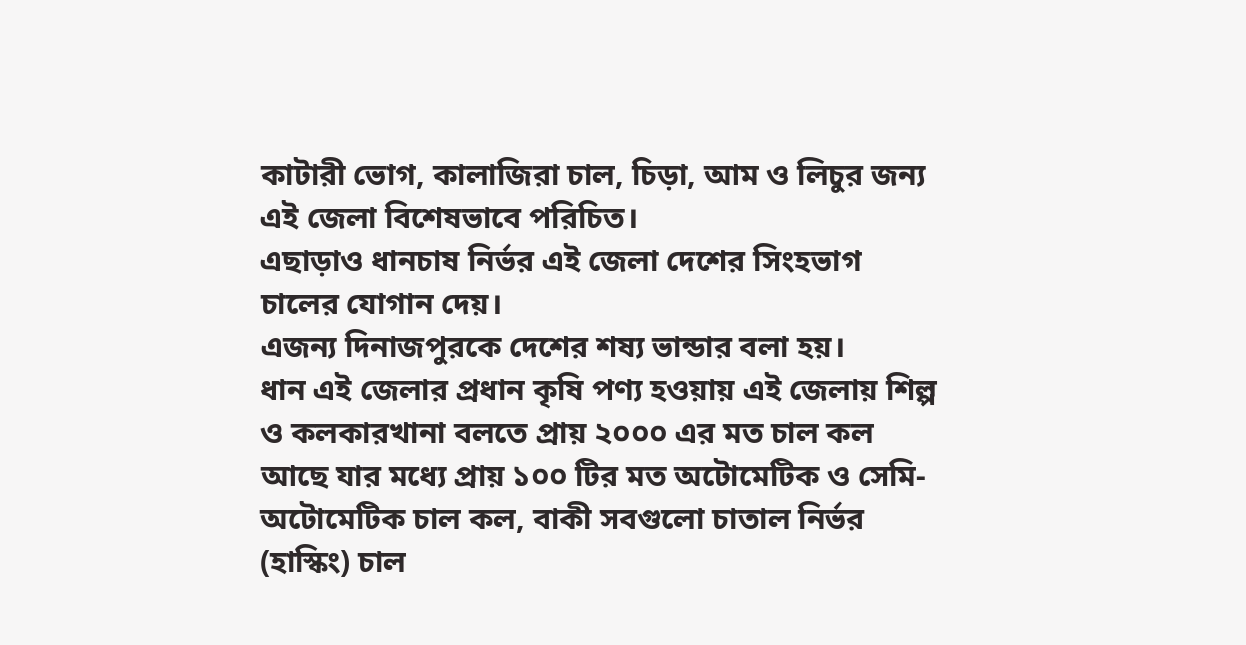কাটারী ভোগ, কালাজিরা চাল, চিড়া, আম ও লিচুর জন্য এই জেলা বিশেষভাবে পরিচিত।
এছাড়াও ধানচাষ নির্ভর এই জেলা দেশের সিংহভাগ চালের যোগান দেয়।
এজন্য দিনাজপুরকে দেশের শষ্য ভান্ডার বলা হয়।
ধান এই জেলার প্রধান কৃষি পণ্য হওয়ায় এই জেলায় শিল্প ও কলকারখানা বলতে প্রায় ২০০০ এর মত চাল কল আছে যার মধ্যে প্রায় ১০০ টির মত অটোমেটিক ও সেমি- অটোমেটিক চাল কল, বাকী সবগুলো চাতাল নির্ভর (হাস্কিং) চাল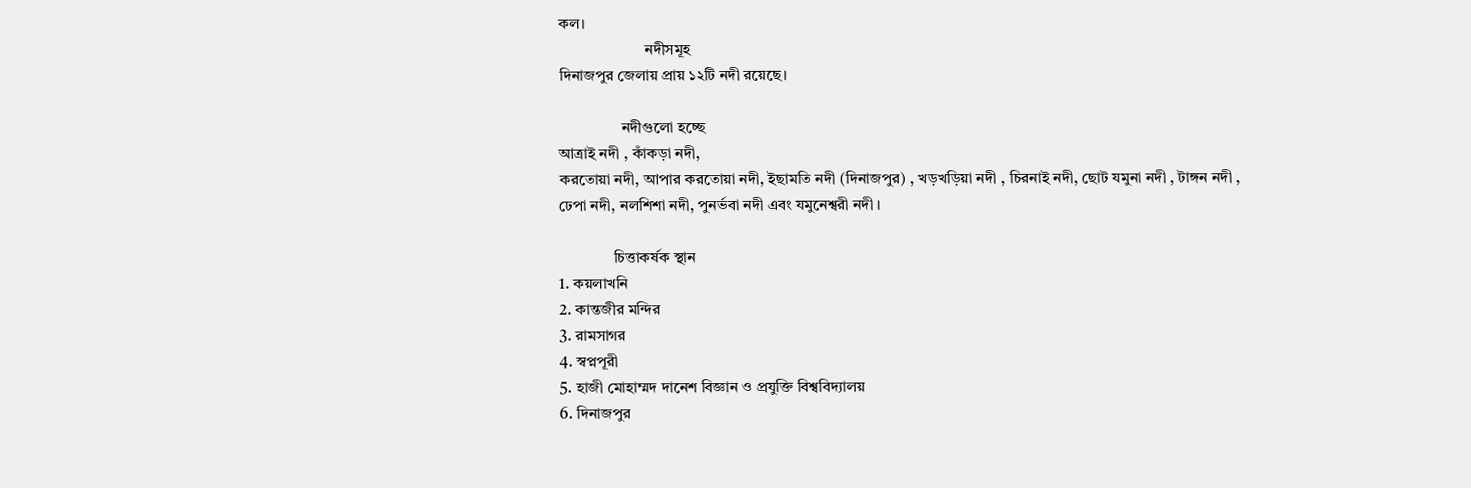কল।
                      নদীসমূহ
দিনাজপুর জেলায় প্রায় ১২টি নদী রয়েছে।

                নদীগুলো হচ্ছে
আত্রাই নদী , কাঁকড়া নদী,
করতোয়া নদী, আপার করতোয়া নদী, ইছামতি নদী (দিনাজপুর) , খড়খড়িয়া নদী , চিরনাই নদী, ছোট যমুনা নদী , টাঙ্গন নদী ,
ঢেপা নদী, নলশিশা নদী, পুনর্ভবা নদী এবং যমুনেশ্বরী নদী ।

              চিত্তাকর্ষক স্থান
1. কয়লাখনি
2. কান্তজীর মন্দির
3. রামসাগর
4. স্বপ্নপূরী
5. হাজী মোহাম্মদ দানেশ বিজ্ঞান ও প্রযুক্তি বিশ্ববিদ্যালয়
6. দিনাজপুর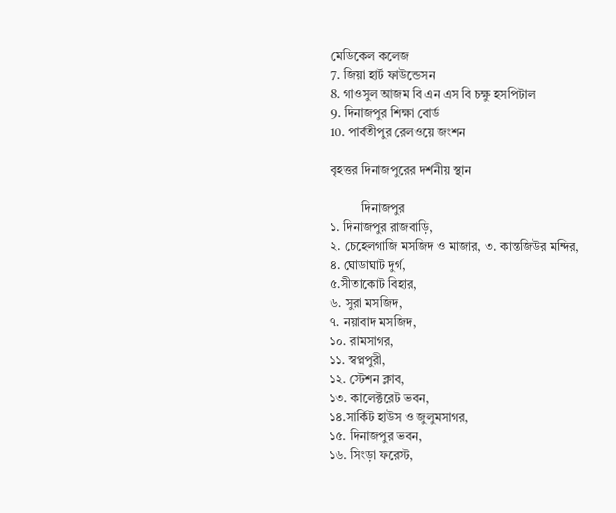মেডিকেল কলেজ
7. জিয়া হার্ট ফাউন্ডেসন
8. গাওসুল আজম বি এন এস বি চক্ষু হসপিটাল
9. দিনাজপুর শিক্ষা বোর্ড
10. পার্বতীপুর রেলওয়ে জংশন

বৃহত্তর দিনাজপুরের দর্শনীয় স্থান

          দিনাজপুর
১. দিনাজপুর রাজবাড়ি,
২. চেহেলগাজি মসজিদ ও মাজার, ৩. কান্তজিউর মন্দির,
৪. ঘোডাঘাট দুর্গ,
৫.সীতাকোট বিহার,
৬. সুরা মসজিদ,
৭. নয়াবাদ মসজিদ,
১০. রামসাগর,
১১. স্বপ্নপুরী,
১২. স্টেশন ক্লাব,
১৩. কালেক্টরেট ভবন,
১৪.সার্কিট হাউস ও জুলুমসাগর,
১৫. দিনাজপুর ভবন,
১৬. সিংড়া ফরেস্ট,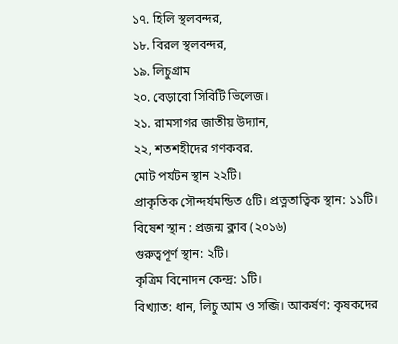১৭. হিলি স্থলবন্দর,
১৮. বিরল স্থলবন্দর,
১৯. লিচুগ্রাম
২০. বেড়াবো সিবিটি ভিলেজ।
২১. রামসাগর জাতীয় উদ্যান,
২২, শতশহীদের গণকবর.
মোট পর্যটন স্থান ২২টি।
প্রাকৃতিক সৌন্দর্যমন্ডিত ৫টি। প্রত্নতাত্বিক স্থান: ১১টি।
বিষেশ স্থান : প্রজন্ম ক্লাব (২০১৬)
গুরুত্বপূর্ণ স্থান: ২টি।
কৃত্রিম বিনোদন কেন্দ্র: ১টি।
বিখ্যাত: ধান, লিচু আম ও সব্জি। আকর্ষণ: কৃষকদের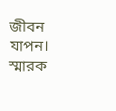জীবন যাপন। স্মারক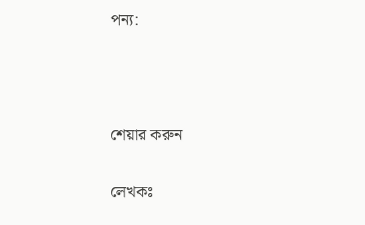পন্য:



শেয়ার করুন

লেখকঃ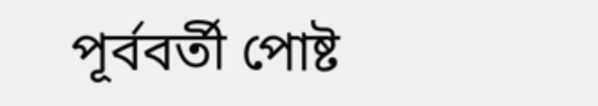পূর্ববর্তী পোষ্ট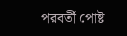পরবর্তী পোষ্ট